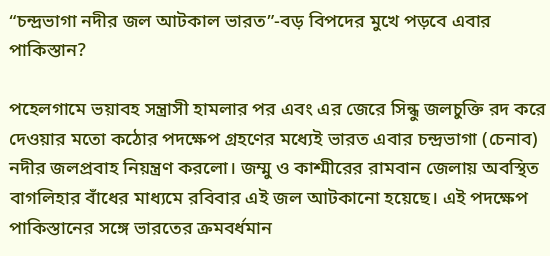“চন্দ্রভাগা নদীর জল আটকাল ভারত”-বড় বিপদের মুখে পড়বে এবার পাকিস্তান?

পহেলগামে ভয়াবহ সন্ত্রাসী হামলার পর এবং এর জেরে সিন্ধু জলচুক্তি রদ করে দেওয়ার মতো কঠোর পদক্ষেপ গ্রহণের মধ্যেই ভারত এবার চন্দ্রভাগা (চেনাব) নদীর জলপ্রবাহ নিয়ন্ত্রণ করলো। জম্মু ও কাশ্মীরের রামবান জেলায় অবস্থিত বাগলিহার বাঁধের মাধ্যমে রবিবার এই জল আটকানো হয়েছে। এই পদক্ষেপ পাকিস্তানের সঙ্গে ভারতের ক্রমবর্ধমান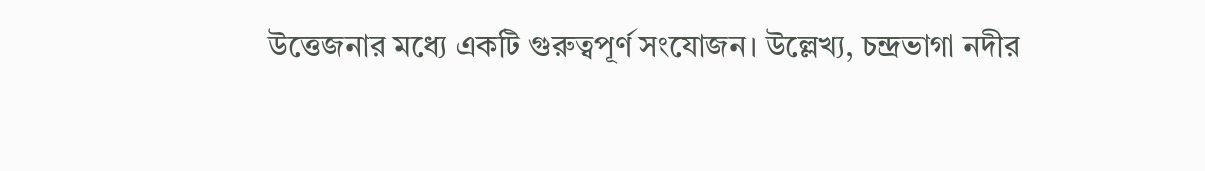উত্তেজনার মধ্যে একটি গুরুত্বপূর্ণ সংযোজন। উল্লেখ্য, চন্দ্রভাগা নদীর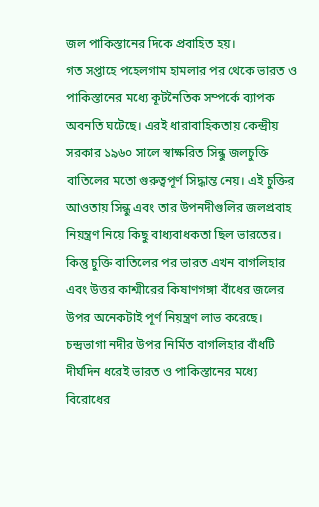জল পাকিস্তানের দিকে প্রবাহিত হয়।
গত সপ্তাহে পহেলগাম হামলার পর থেকে ভারত ও পাকিস্তানের মধ্যে কূটনৈতিক সম্পর্কে ব্যাপক অবনতি ঘটেছে। এরই ধারাবাহিকতায় কেন্দ্রীয় সরকার ১৯৬০ সালে স্বাক্ষরিত সিন্ধু জলচুক্তি বাতিলের মতো গুরুত্বপূর্ণ সিদ্ধান্ত নেয়। এই চুক্তির আওতায় সিন্ধু এবং তার উপনদীগুলির জলপ্রবাহ নিয়ন্ত্রণ নিয়ে কিছু বাধ্যবাধকতা ছিল ভারতের। কিন্তু চুক্তি বাতিলের পর ভারত এখন বাগলিহার এবং উত্তর কাশ্মীরের কিষাণগঙ্গা বাঁধের জলের উপর অনেকটাই পূর্ণ নিয়ন্ত্রণ লাভ করেছে।
চন্দ্রভাগা নদীর উপর নির্মিত বাগলিহার বাঁধটি দীর্ঘদিন ধরেই ভারত ও পাকিস্তানের মধ্যে বিরোধের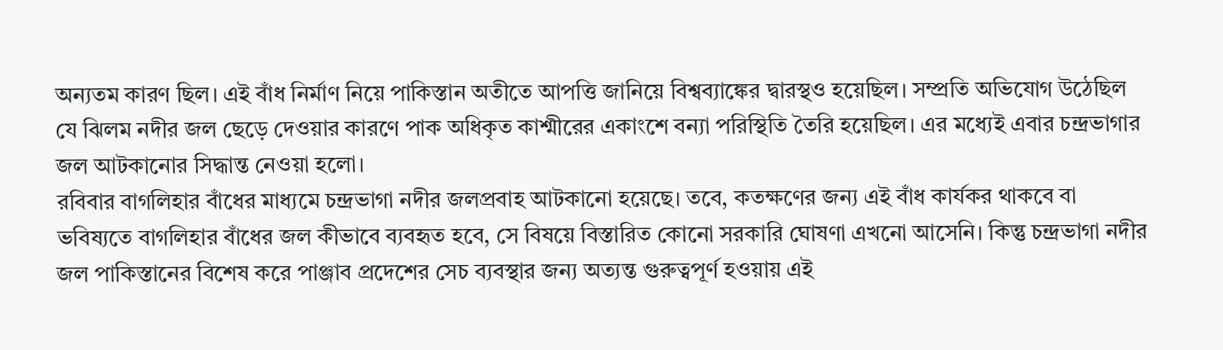অন্যতম কারণ ছিল। এই বাঁধ নির্মাণ নিয়ে পাকিস্তান অতীতে আপত্তি জানিয়ে বিশ্বব্যাঙ্কের দ্বারস্থও হয়েছিল। সম্প্রতি অভিযোগ উঠেছিল যে ঝিলম নদীর জল ছেড়ে দেওয়ার কারণে পাক অধিকৃত কাশ্মীরের একাংশে বন্যা পরিস্থিতি তৈরি হয়েছিল। এর মধ্যেই এবার চন্দ্রভাগার জল আটকানোর সিদ্ধান্ত নেওয়া হলো।
রবিবার বাগলিহার বাঁধের মাধ্যমে চন্দ্রভাগা নদীর জলপ্রবাহ আটকানো হয়েছে। তবে, কতক্ষণের জন্য এই বাঁধ কার্যকর থাকবে বা ভবিষ্যতে বাগলিহার বাঁধের জল কীভাবে ব্যবহৃত হবে, সে বিষয়ে বিস্তারিত কোনো সরকারি ঘোষণা এখনো আসেনি। কিন্তু চন্দ্রভাগা নদীর জল পাকিস্তানের বিশেষ করে পাঞ্জাব প্রদেশের সেচ ব্যবস্থার জন্য অত্যন্ত গুরুত্বপূর্ণ হওয়ায় এই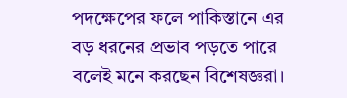পদক্ষেপের ফলে পাকিস্তানে এর বড় ধরনের প্রভাব পড়তে পারে বলেই মনে করছেন বিশেষজ্ঞরা।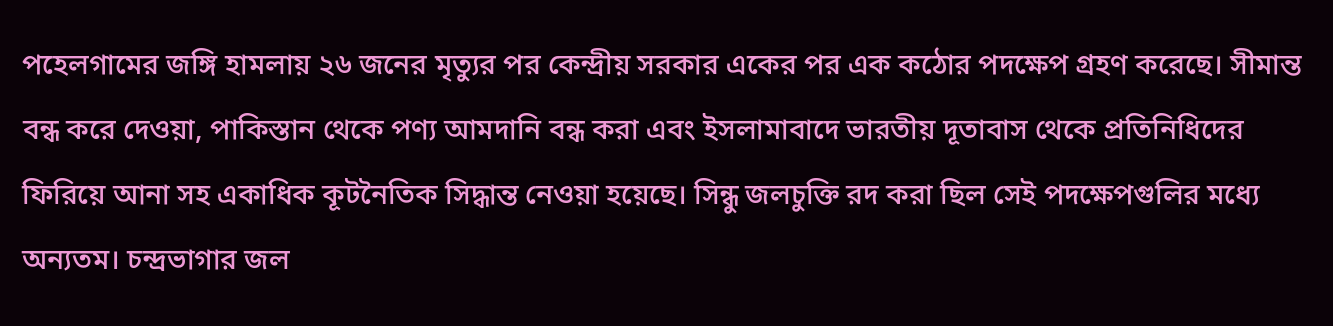পহেলগামের জঙ্গি হামলায় ২৬ জনের মৃত্যুর পর কেন্দ্রীয় সরকার একের পর এক কঠোর পদক্ষেপ গ্রহণ করেছে। সীমান্ত বন্ধ করে দেওয়া, পাকিস্তান থেকে পণ্য আমদানি বন্ধ করা এবং ইসলামাবাদে ভারতীয় দূতাবাস থেকে প্রতিনিধিদের ফিরিয়ে আনা সহ একাধিক কূটনৈতিক সিদ্ধান্ত নেওয়া হয়েছে। সিন্ধু জলচুক্তি রদ করা ছিল সেই পদক্ষেপগুলির মধ্যে অন্যতম। চন্দ্রভাগার জল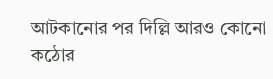আটকানোর পর দিল্লি আরও কোনো কঠোর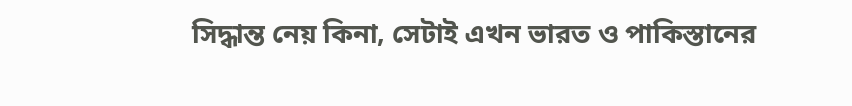সিদ্ধান্ত নেয় কিনা, সেটাই এখন ভারত ও পাকিস্তানের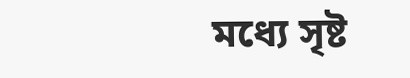মধ্যে সৃষ্ট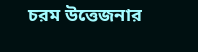চরম উত্তেজনার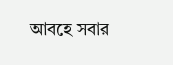আবহে সবার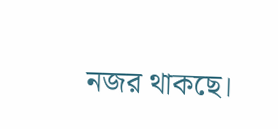নজর থাকছে।